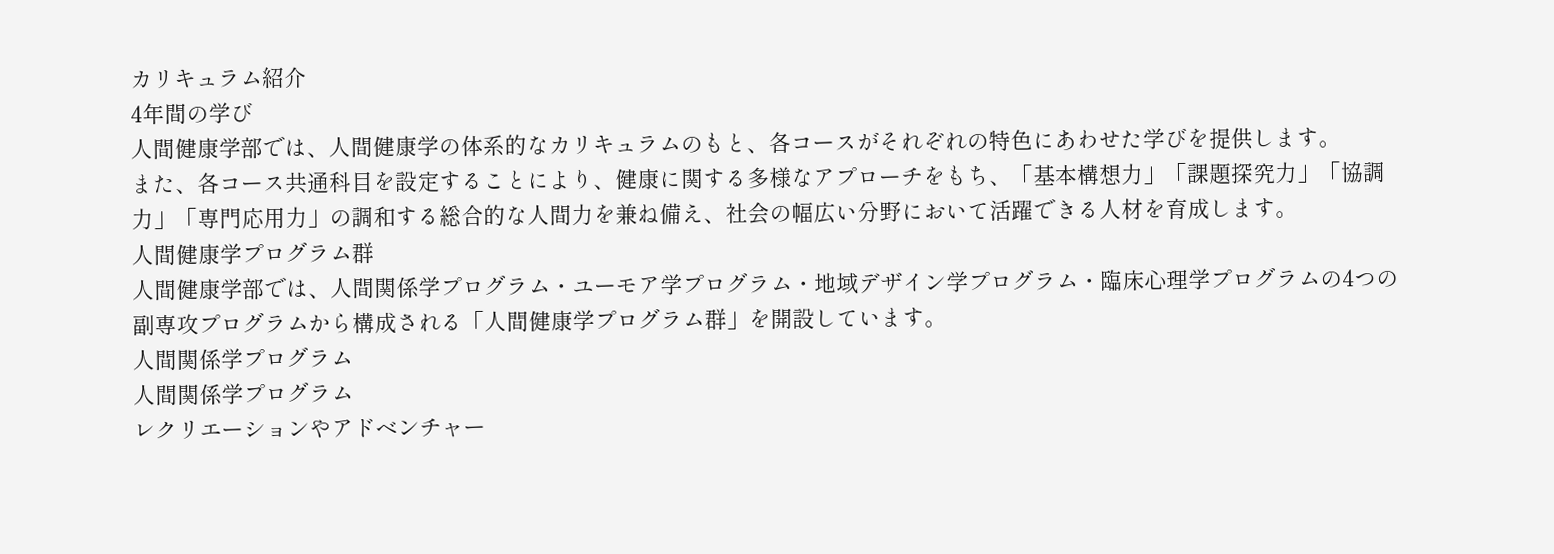カリキュラム紹介
4年間の学び
人間健康学部では、人間健康学の体系的なカリキュラムのもと、各コースがそれぞれの特色にあわせた学びを提供します。
また、各コース共通科目を設定することにより、健康に関する多様なアプローチをもち、「基本構想力」「課題探究力」「協調力」「専門応用力」の調和する総合的な人間力を兼ね備え、社会の幅広い分野において活躍できる人材を育成します。
人間健康学プログラム群
人間健康学部では、人間関係学プログラム・ユーモア学プログラム・地域デザイン学プログラム・臨床心理学プログラムの4つの副専攻プログラムから構成される「人間健康学プログラム群」を開設しています。
人間関係学プログラム
人間関係学プログラム
レクリエーションやアドベンチャー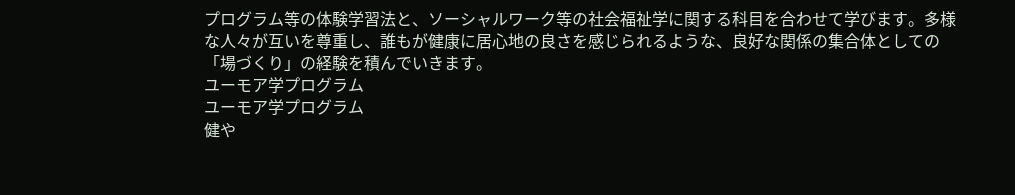プログラム等の体験学習法と、ソーシャルワーク等の社会福祉学に関する科目を合わせて学びます。多様な人々が互いを尊重し、誰もが健康に居心地の良さを感じられるような、良好な関係の集合体としての「場づくり」の経験を積んでいきます。
ユーモア学プログラム
ユーモア学プログラム
健や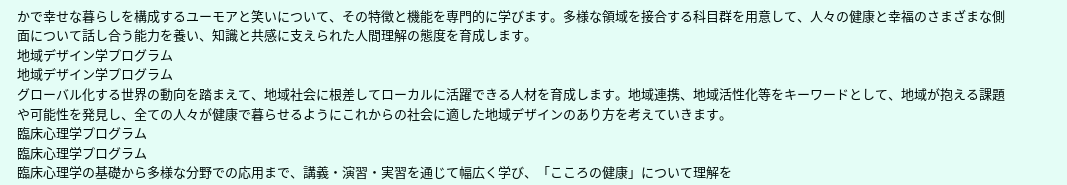かで幸せな暮らしを構成するユーモアと笑いについて、その特徴と機能を専門的に学びます。多様な領域を接合する科目群を用意して、人々の健康と幸福のさまざまな側面について話し合う能力を養い、知識と共感に支えられた人間理解の態度を育成します。
地域デザイン学プログラム
地域デザイン学プログラム
グローバル化する世界の動向を踏まえて、地域社会に根差してローカルに活躍できる人材を育成します。地域連携、地域活性化等をキーワードとして、地域が抱える課題や可能性を発見し、全ての人々が健康で暮らせるようにこれからの社会に適した地域デザインのあり方を考えていきます。
臨床心理学プログラム
臨床心理学プログラム
臨床心理学の基礎から多様な分野での応用まで、講義・演習・実習を通じて幅広く学び、「こころの健康」について理解を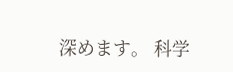深めます。 科学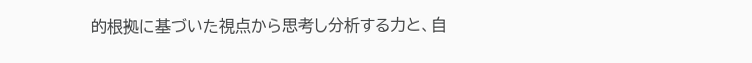的根拠に基づいた視点から思考し分析する力と、自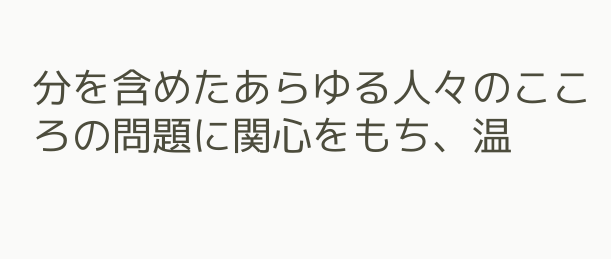分を含めたあらゆる人々のこころの問題に関心をもち、温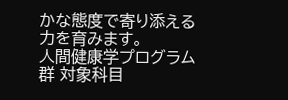かな態度で寄り添える力を育みます。
人間健康学プログラム群 対象科目